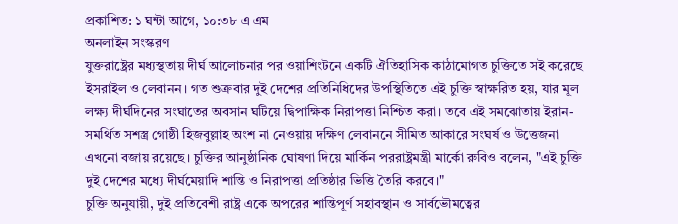প্রকাশিত: ১ ঘন্টা আগে, ১০:৩৮ এ এম
অনলাইন সংস্করণ
যুক্তরাষ্ট্রের মধ্যস্থতায় দীর্ঘ আলোচনার পর ওয়াশিংটনে একটি ঐতিহাসিক কাঠামোগত চুক্তিতে সই করেছে ইসরাইল ও লেবানন। গত শুক্রবার দুই দেশের প্রতিনিধিদের উপস্থিতিতে এই চুক্তি স্বাক্ষরিত হয়, যার মূল লক্ষ্য দীর্ঘদিনের সংঘাতের অবসান ঘটিয়ে দ্বিপাক্ষিক নিরাপত্তা নিশ্চিত করা। তবে এই সমঝোতায় ইরান-সমর্থিত সশস্ত্র গোষ্ঠী হিজবুল্লাহ অংশ না নেওয়ায় দক্ষিণ লেবাননে সীমিত আকারে সংঘর্ষ ও উত্তেজনা এখনো বজায় রয়েছে। চুক্তির আনুষ্ঠানিক ঘোষণা দিয়ে মার্কিন পররাষ্ট্রমন্ত্রী মার্কো রুবিও বলেন, "এই চুক্তি দুই দেশের মধ্যে দীর্ঘমেয়াদি শান্তি ও নিরাপত্তা প্রতিষ্ঠার ভিত্তি তৈরি করবে।"
চুক্তি অনুযায়ী, দুই প্রতিবেশী রাষ্ট্র একে অপরের শান্তিপূর্ণ সহাবস্থান ও সার্বভৌমত্বের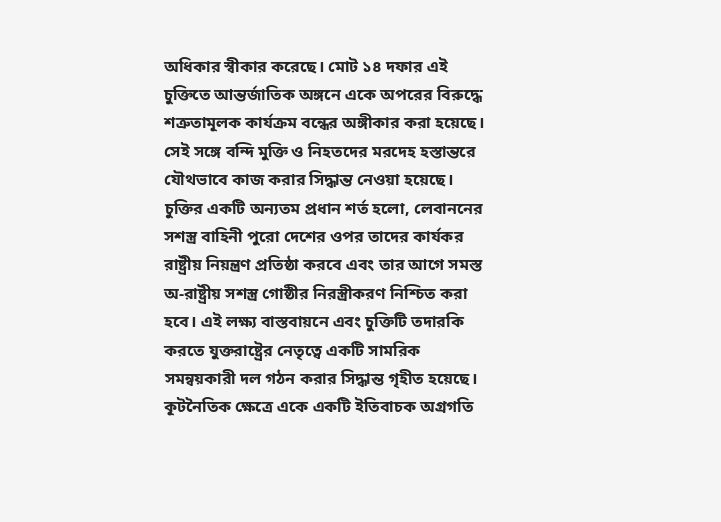অধিকার স্বীকার করেছে। মোট ১৪ দফার এই চুক্তিতে আন্তর্জাতিক অঙ্গনে একে অপরের বিরুদ্ধে শত্রুতামূলক কার্যক্রম বন্ধের অঙ্গীকার করা হয়েছে। সেই সঙ্গে বন্দি মুক্তি ও নিহতদের মরদেহ হস্তান্তরে যৌথভাবে কাজ করার সিদ্ধান্ত নেওয়া হয়েছে। চুক্তির একটি অন্যতম প্রধান শর্ত হলো, লেবাননের সশস্ত্র বাহিনী পুরো দেশের ওপর তাদের কার্যকর রাষ্ট্রীয় নিয়ন্ত্রণ প্রতিষ্ঠা করবে এবং তার আগে সমস্ত অ-রাষ্ট্রীয় সশস্ত্র গোষ্ঠীর নিরস্ত্রীকরণ নিশ্চিত করা হবে। এই লক্ষ্য বাস্তবায়নে এবং চুক্তিটি তদারকি করতে যুক্তরাষ্ট্রের নেতৃত্বে একটি সামরিক সমন্বয়কারী দল গঠন করার সিদ্ধান্ত গৃহীত হয়েছে।
কূটনৈতিক ক্ষেত্রে একে একটি ইতিবাচক অগ্রগতি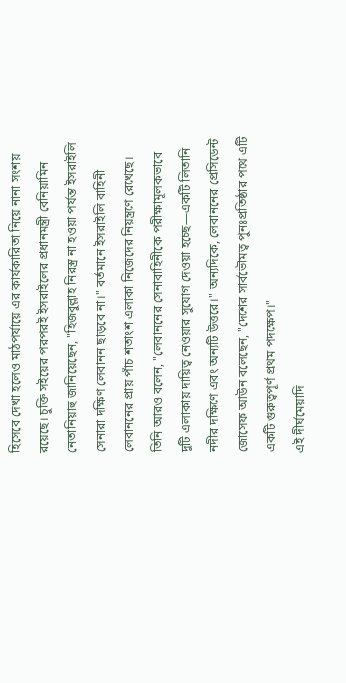হিসেবে দেখা হলেও মাঠপর্যায়ে এর কার্যকারিতা নিয়ে নানা সংশয় রয়েছে। চুক্তি সইয়ের পরপরই ইসরাইলের প্রধানমন্ত্রী বেনিয়ামিন নেতানিয়াহু জানিয়েছেন, "হিজবুল্লাহ নিরস্ত্র না হওয়া পর্যন্ত ইসরাইলি সেনারা দক্ষিণ লেবানন ছাড়বে না।" বর্তমানে ইসরাইলি বাহিনী লেবাননের প্রায় পাঁচ শতাংশ এলাকা নিজেদের নিয়ন্ত্রণে রেখেছে। তিনি আরও বলেন, "লেবাননের সেনাবাহিনীকে পরীক্ষামূলকভাবে দুটি এলাকায় দায়িত্ব নেওয়ার সুযোগ দেওয়া হচ্ছে—একটি লিতানি নদীর দক্ষিণে এবং অন্যটি উত্তরে।" অন্যদিকে, লেবাননের প্রেসিডেন্ট জোসেফ আউন বলেছেন, "দেশের সার্বভৌমত্ব পুনঃপ্রতিষ্ঠার পথে এটি একটি গুরুত্বপূর্ণ প্রথম পদক্ষেপ।"
এই দীর্ঘমেয়াদি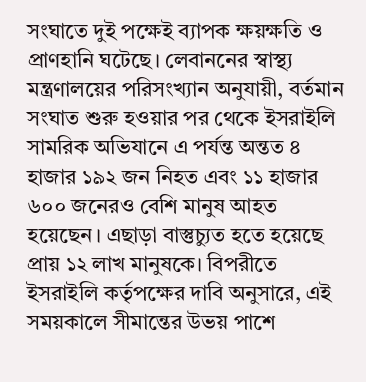সংঘাতে দুই পক্ষেই ব্যাপক ক্ষয়ক্ষতি ও প্রাণহানি ঘটেছে। লেবাননের স্বাস্থ্য মন্ত্রণালয়ের পরিসংখ্যান অনুযায়ী, বর্তমান সংঘাত শুরু হওয়ার পর থেকে ইসরাইলি সামরিক অভিযানে এ পর্যন্ত অন্তত ৪ হাজার ১৯২ জন নিহত এবং ১১ হাজার ৬০০ জনেরও বেশি মানুষ আহত হয়েছেন। এছাড়া বাস্তুচ্যুত হতে হয়েছে প্রায় ১২ লাখ মানুষকে। বিপরীতে ইসরাইলি কর্তৃপক্ষের দাবি অনুসারে, এই সময়কালে সীমান্তের উভয় পাশে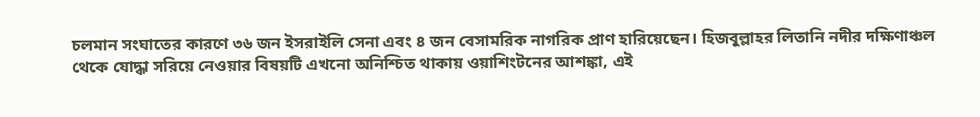চলমান সংঘাতের কারণে ৩৬ জন ইসরাইলি সেনা এবং ৪ জন বেসামরিক নাগরিক প্রাণ হারিয়েছেন। হিজবুল্লাহর লিতানি নদীর দক্ষিণাঞ্চল থেকে যোদ্ধা সরিয়ে নেওয়ার বিষয়টি এখনো অনিশ্চিত থাকায় ওয়াশিংটনের আশঙ্কা, এই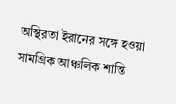অস্থিরতা ইরানের সঙ্গে হওয়া সামগ্রিক আঞ্চলিক শান্তি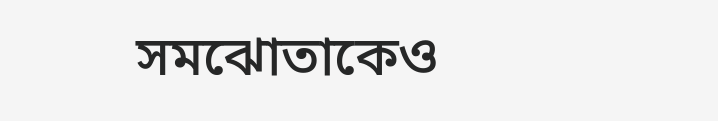সমঝোতাকেও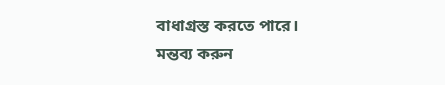বাধাগ্রস্ত করতে পারে।
মন্তব্য করুন